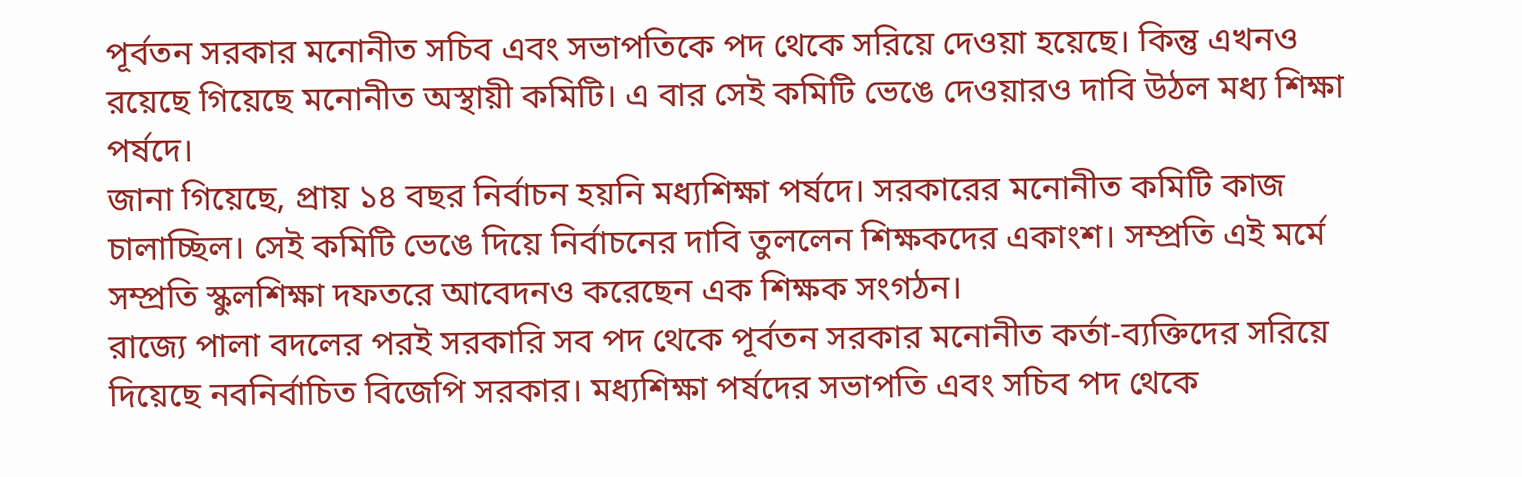পূর্বতন সরকার মনোনীত সচিব এবং সভাপতিকে পদ থেকে সরিয়ে দেওয়া হয়েছে। কিন্তু এখনও রয়েছে গিয়েছে মনোনীত অস্থায়ী কমিটি। এ বার সেই কমিটি ভেঙে দেওয়ারও দাবি উঠল মধ্য শিক্ষা পর্ষদে।
জানা গিয়েছে, প্রায় ১৪ বছর নির্বাচন হয়নি মধ্যশিক্ষা পর্ষদে। সরকারের মনোনীত কমিটি কাজ চালাচ্ছিল। সেই কমিটি ভেঙে দিয়ে নির্বাচনের দাবি তুললেন শিক্ষকদের একাংশ। সম্প্রতি এই মর্মে সম্প্রতি স্কুলশিক্ষা দফতরে আবেদনও করেছেন এক শিক্ষক সংগঠন।
রাজ্যে পালা বদলের পরই সরকারি সব পদ থেকে পূর্বতন সরকার মনোনীত কর্তা-ব্যক্তিদের সরিয়ে দিয়েছে নবনির্বাচিত বিজেপি সরকার। মধ্যশিক্ষা পর্ষদের সভাপতি এবং সচিব পদ থেকে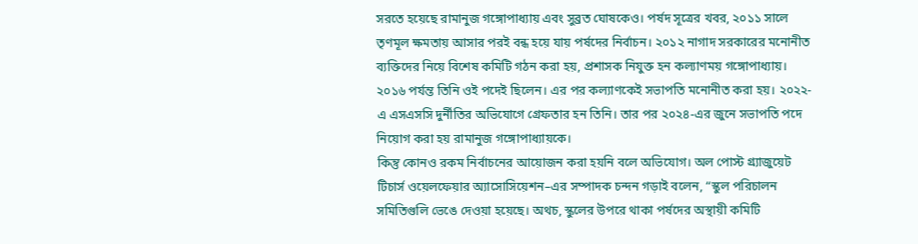সরতে হয়েছে রামানুজ গঙ্গোপাধ্যায় এবং সুব্রত ঘোষকেও। পর্ষদ সূত্রের খবর, ২০১১ সালে তৃণমূল ক্ষমতায় আসার পরই বন্ধ হয়ে যায় পর্ষদের নির্বাচন। ২০১২ নাগাদ সরকারের মনোনীত ব্যক্তিদের নিয়ে বিশেষ কমিটি গঠন করা হয়, প্রশাসক নিযুক্ত হন কল্যাণময় গঙ্গোপাধ্যায়। ২০১৬ পর্যন্ত তিনি ওই পদেই ছিলেন। এর পর কল্যাণকেই সভাপতি মনোনীত করা হয়। ২০২২-এ এসএসসি দুর্নীতির অভিযোগে গ্রেফতার হন তিনি। তার পর ২০২৪-এর জুনে সভাপতি পদে নিয়োগ করা হয় রামানুজ গঙ্গোপাধ্যায়কে।
কিন্তু কোনও রকম নির্বাচনের আয়োজন করা হয়নি বলে অভিযোগ। অল পোস্ট গ্র্যাজুয়েট টিচার্স ওয়েলফেয়ার অ্যাসোসিয়েশন–এর সম্পাদক চন্দন গড়াই বলেন, “স্কুল পরিচালন সমিতিগুলি ভেঙে দেওয়া হয়েছে। অথচ, স্কুলের উপরে থাকা পর্ষদের অস্থায়ী কমিটি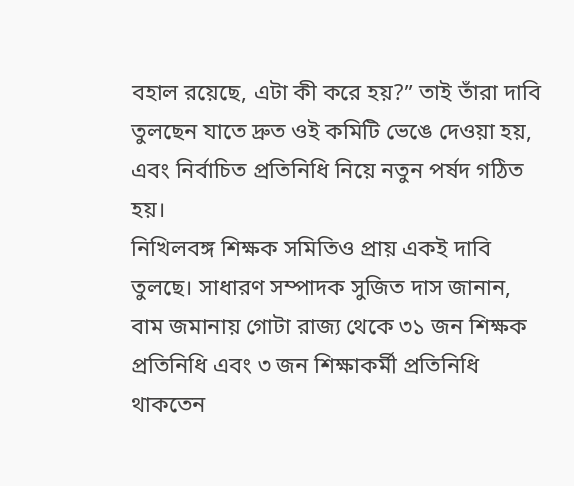বহাল রয়েছে, এটা কী করে হয়?” তাই তাঁরা দাবি তুলছেন যাতে দ্রুত ওই কমিটি ভেঙে দেওয়া হয়, এবং নির্বাচিত প্রতিনিধি নিয়ে নতুন পর্ষদ গঠিত হয়।
নিখিলবঙ্গ শিক্ষক সমিতিও প্রায় একই দাবি তুলছে। সাধারণ সম্পাদক সুজিত দাস জানান, বাম জমানায় গোটা রাজ্য থেকে ৩১ জন শিক্ষক প্রতিনিধি এবং ৩ জন শিক্ষাকর্মী প্রতিনিধি থাকতেন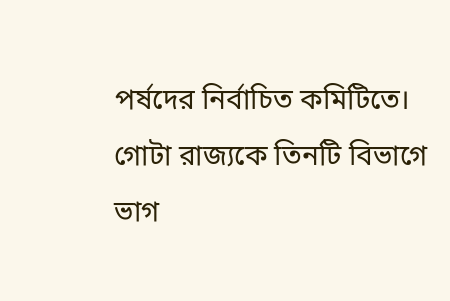পর্ষদের নির্বাচিত কমিটিতে। গোটা রাজ্যকে তিনটি বিভাগে ভাগ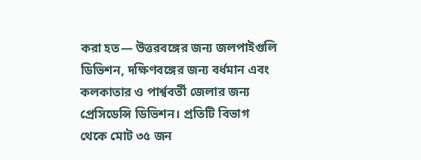করা হত— উত্তরবঙ্গের জন্য জলপাইগুলি ডিভিশন, দক্ষিণবঙ্গের জন্য বর্ধমান এবং কলকাতার ও পার্শ্ববর্তী জেলার জন্য প্রেসিডেন্সি ডিভিশন। প্রতিটি বিভাগ থেকে মোট ৩৫ জন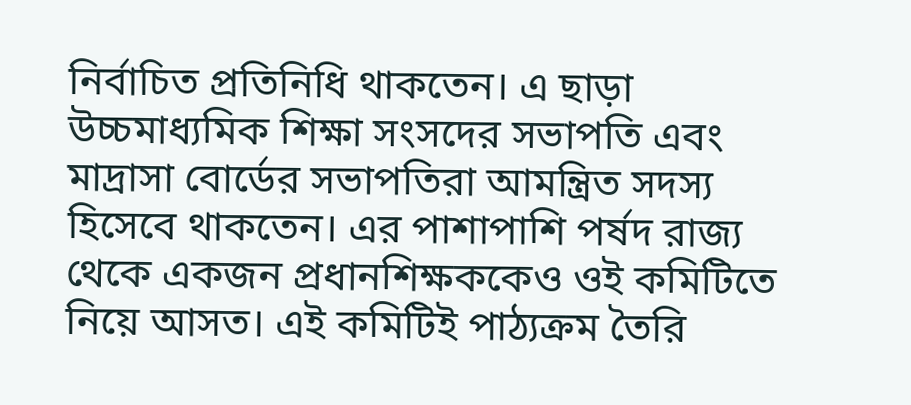নির্বাচিত প্রতিনিধি থাকতেন। এ ছাড়া উচ্চমাধ্যমিক শিক্ষা সংসদের সভাপতি এবং মাদ্রাসা বোর্ডের সভাপতিরা আমন্ত্রিত সদস্য হিসেবে থাকতেন। এর পাশাপাশি পর্ষদ রাজ্য থেকে একজন প্রধানশিক্ষককেও ওই কমিটিতে নিয়ে আসত। এই কমিটিই পাঠ্যক্রম তৈরি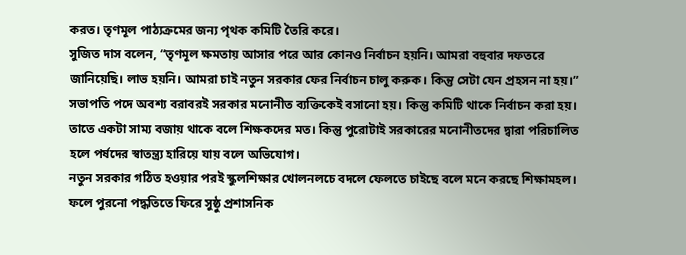করত। তৃণমূল পাঠ্যক্রমের জন্য পৃথক কমিটি তৈরি করে।
সুজিত দাস বলেন, “তৃণমূল ক্ষমতায় আসার পরে আর কোনও নির্বাচন হয়নি। আমরা বহুবার দফতরে জানিয়েছি। লাভ হয়নি। আমরা চাই নতুন সরকার ফের নির্বাচন চালু করুক। কিন্তু সেটা যেন প্রহসন না হয়।”
সভাপতি পদে অবশ্য বরাবরই সরকার মনোনীত ব্যক্তিকেই বসানো হয়। কিন্তু কমিটি থাকে নির্বাচন করা হয়। তাতে একটা সাম্য বজায় থাকে বলে শিক্ষকদের মত। কিন্তু পুরোটাই সরকারের মনোনীতদের দ্বারা পরিচালিত হলে পর্ষদের স্বাতন্ত্র্য হারিয়ে যায় বলে অভিযোগ।
নতুন সরকার গঠিত হওয়ার পরই স্কুলশিক্ষার খোলনলচে বদলে ফেলতে চাইছে বলে মনে করছে শিক্ষামহল। ফলে পুরনো পদ্ধতিতে ফিরে সুষ্ঠু প্রশাসনিক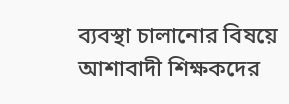ব্যবস্থা চালানোর বিষয়ে আশাবাদী শিক্ষকদের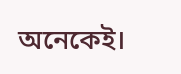অনেকেই।